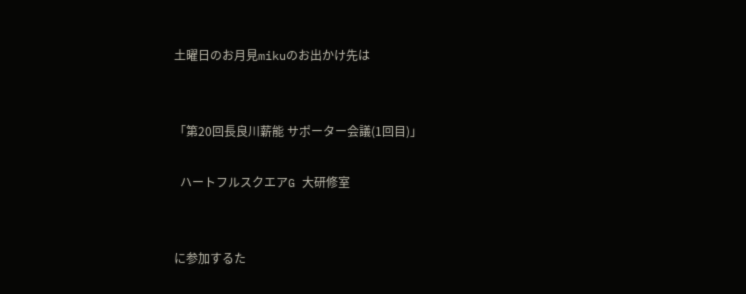土曜日のお月見mikuのお出かけ先は


「第20回長良川薪能 サポーター会議(1回目)」

  ハートフルスクエアG 大研修室


に参加するた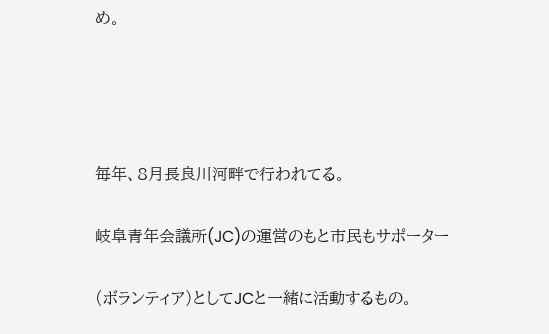め。




毎年、8月長良川河畔で行われてる。

岐阜青年会議所(JC)の運営のもと市民もサポーター

(ボランティア)としてJCと一緒に活動するもの。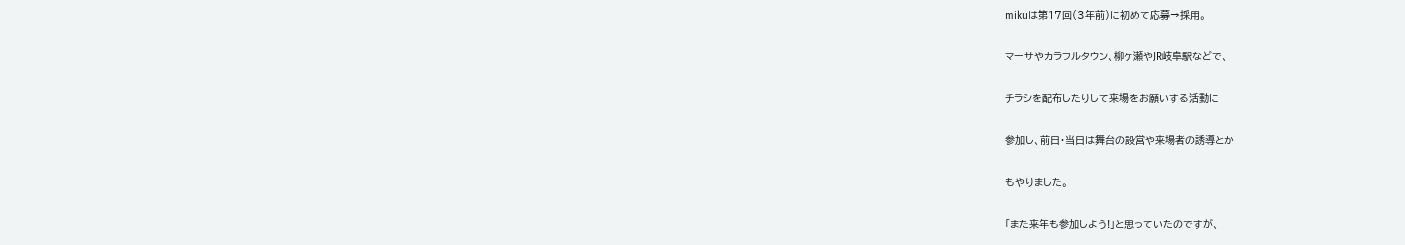mikuは第17回(3年前)に初めて応募→採用。

マーサやカラフルタウン、柳ヶ瀬やJR岐阜駅などで、

チラシを配布したりして来場をお願いする活動に

参加し、前日・当日は舞台の設営や来場者の誘導とか

もやりました。

「また来年も参加しよう!」と思っていたのですが、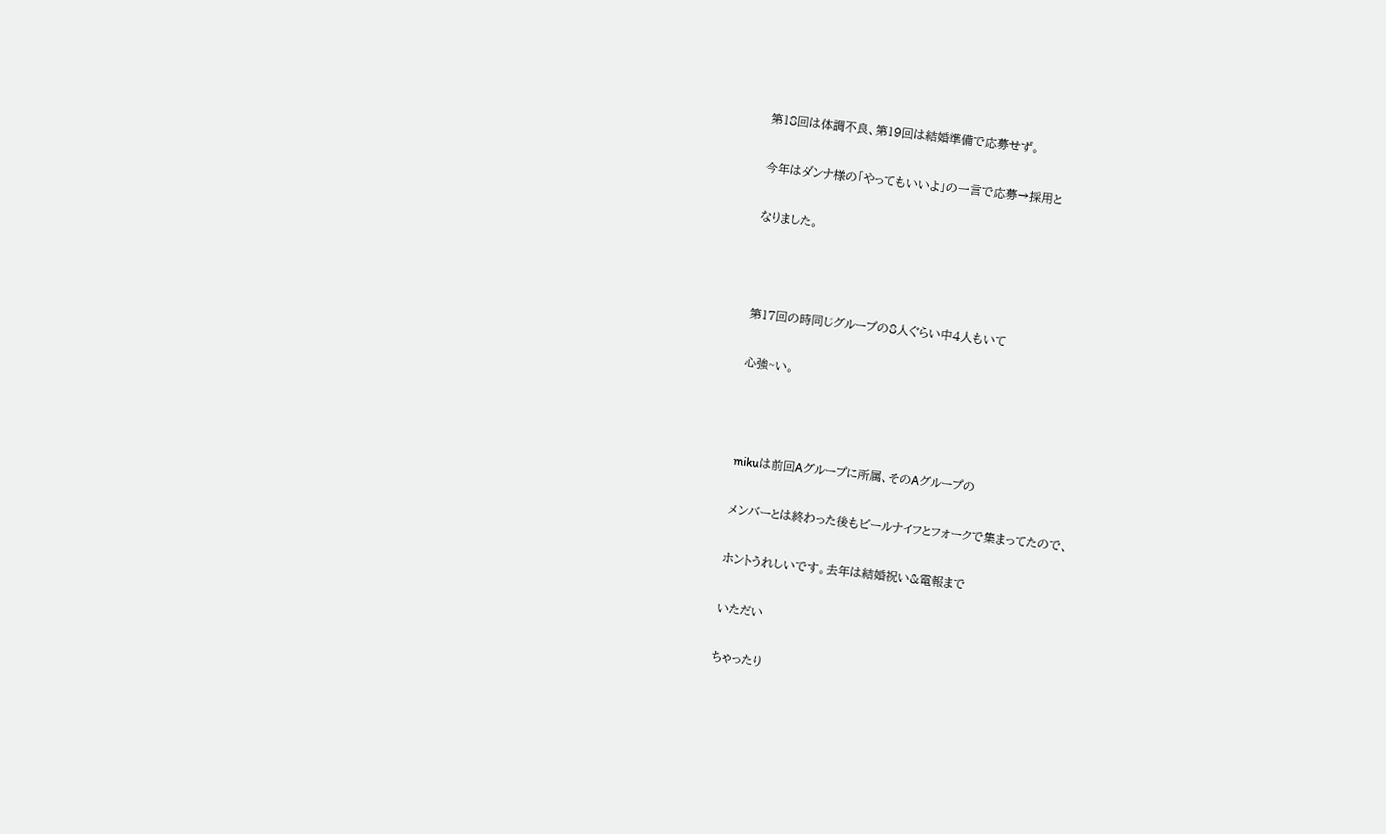第18回は体調不良、第19回は結婚準備で応募せず。

今年はダンナ様の「やってもいいよ」の一言で応募→採用と

なりました。



第17回の時同じグループの8人ぐらい中4人もいて

心強~い。



mikuは前回Aグループに所属、そのAグループの

メンバーとは終わった後もビールナイフとフォークで集まってたので、

ホントうれしいです。去年は結婚祝い&電報まで

いただい

ちゃったり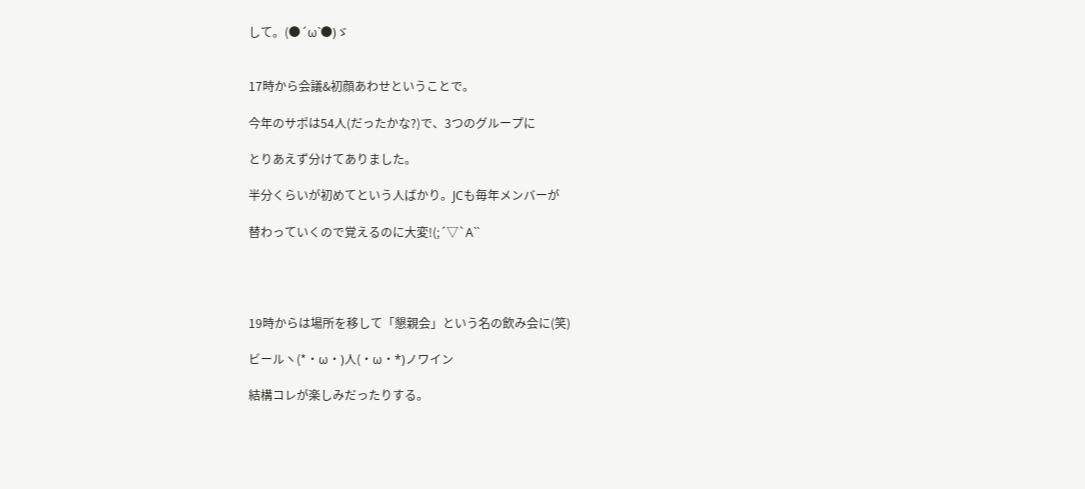して。(●´ω`●)ゞ


17時から会議&初顔あわせということで。

今年のサポは54人(だったかな?)で、3つのグループに

とりあえず分けてありました。

半分くらいが初めてという人ばかり。JCも毎年メンバーが

替わっていくので覚えるのに大変!(;´▽`A``




19時からは場所を移して「懇親会」という名の飲み会に(笑)

ビールヽ(*・ω・)人(・ω・*)ノワイン

結構コレが楽しみだったりする。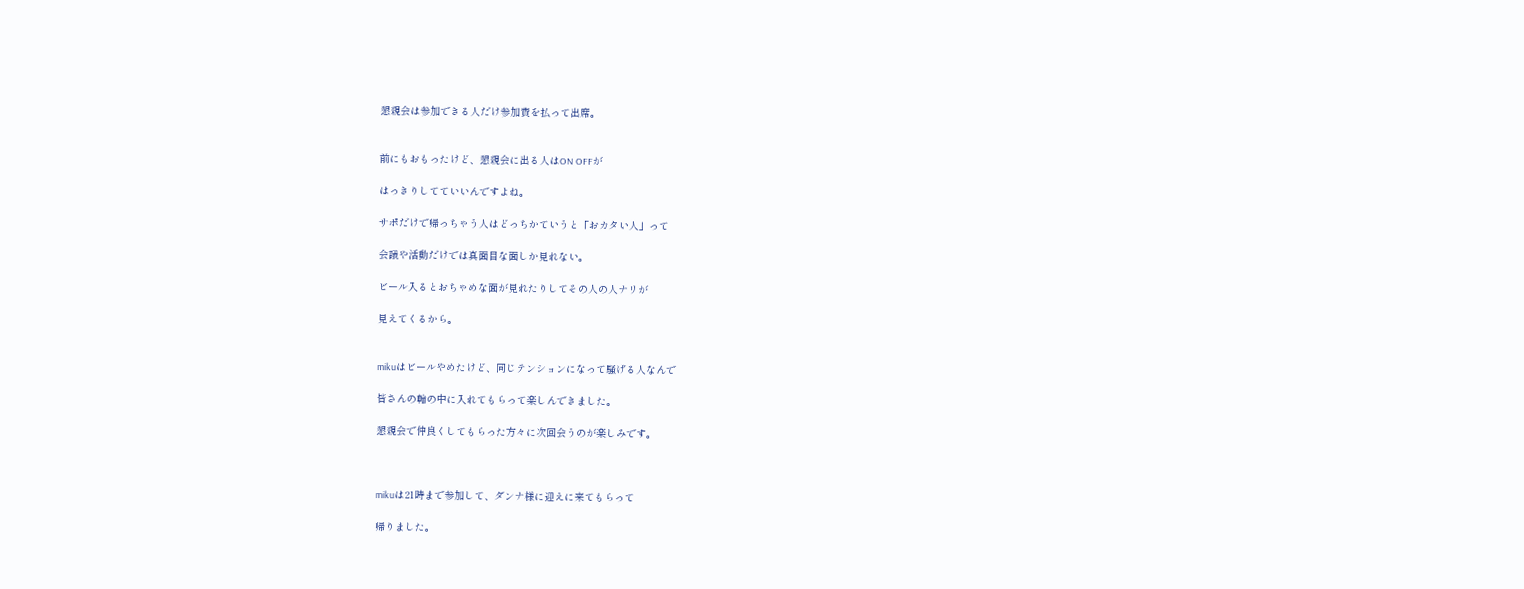懇親会は参加できる人だけ参加費を払って出席。


前にもおもったけど、懇親会に出る人はON OFFが

はっきりしてていいんですよね。

サポだけで帰っちゃう人はどっちかていうと「おカタい人」って

会議や活動だけでは真面目な面しか見れない。

ビール入るとおちゃめな面が見れたりしてその人の人ナリが

見えてくるから。


mikuはビールやめたけど、同じテンションになって騒げる人なんで

皆さんの輪の中に入れてもらって楽しんできました。

懇親会で仲良くしてもらった方々に次回会うのが楽しみです。



mikuは21時まで参加して、ダンナ様に迎えに来てもらって

帰りました。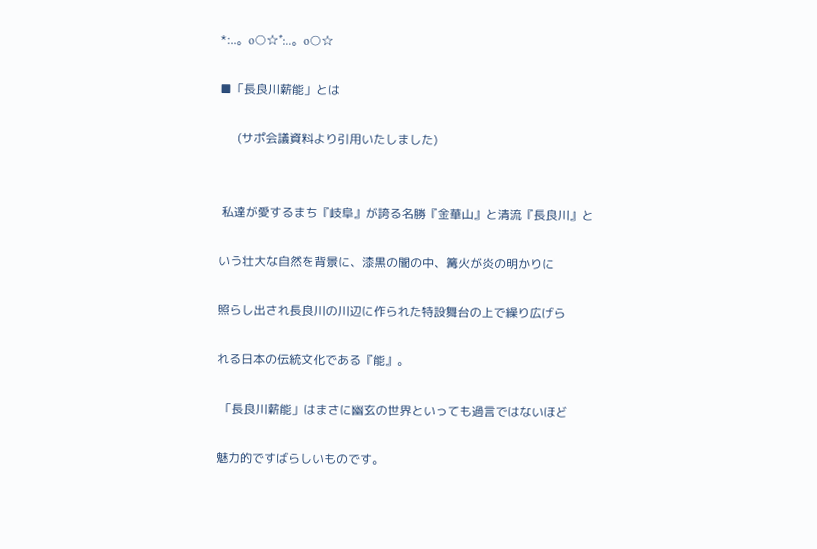*:..。o○☆*:..。o○☆

■「長良川薪能」とは

      (サポ会議資料より引用いたしました)


 私達が愛するまち『岐阜』が誇る名勝『金華山』と清流『長良川』と

いう壮大な自然を背景に、漆黒の闇の中、篝火が炎の明かりに

照らし出され長良川の川辺に作られた特設舞台の上で繰り広げら

れる日本の伝統文化である『能』。

 「長良川薪能」はまさに幽玄の世界といっても過言ではないほど

魅力的ですばらしいものです。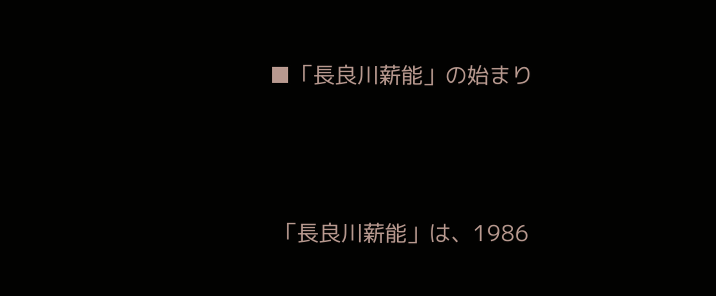■「長良川薪能」の始まり



 「長良川薪能」は、1986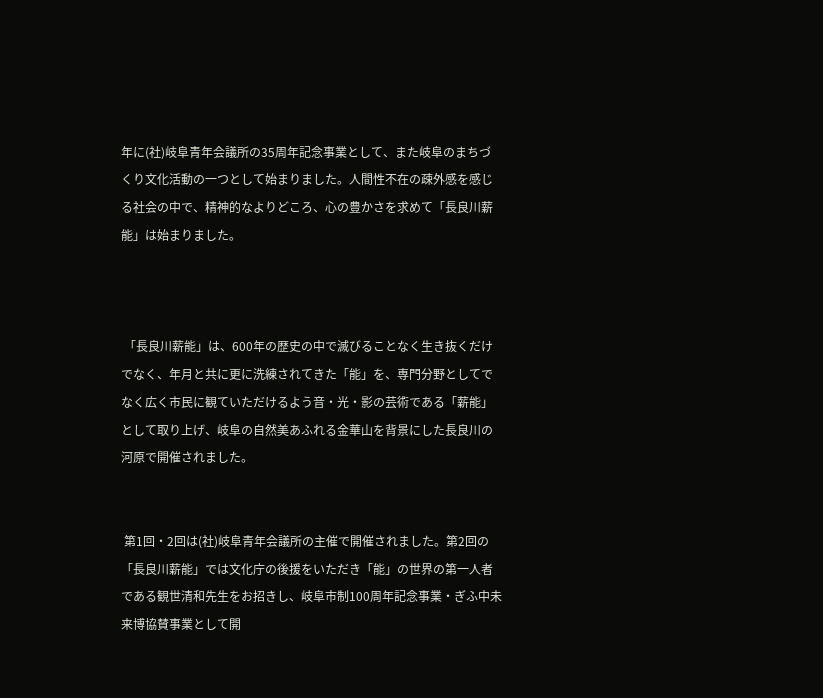年に(社)岐阜青年会議所の35周年記念事業として、また岐阜のまちづくり文化活動の一つとして始まりました。人間性不在の疎外感を感じる社会の中で、精神的なよりどころ、心の豊かさを求めて「長良川薪能」は始まりました。



 「長良川薪能」は、600年の歴史の中で滅びることなく生き抜くだけでなく、年月と共に更に洗練されてきた「能」を、専門分野としてでなく広く市民に観ていただけるよう音・光・影の芸術である「薪能」として取り上げ、岐阜の自然美あふれる金華山を背景にした長良川の河原で開催されました。


 第1回・2回は(社)岐阜青年会議所の主催で開催されました。第2回の「長良川薪能」では文化庁の後援をいただき「能」の世界の第一人者である観世清和先生をお招きし、岐阜市制100周年記念事業・ぎふ中未来博協賛事業として開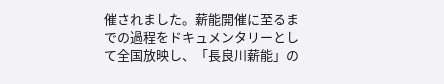催されました。薪能開催に至るまでの過程をドキュメンタリーとして全国放映し、「長良川薪能」の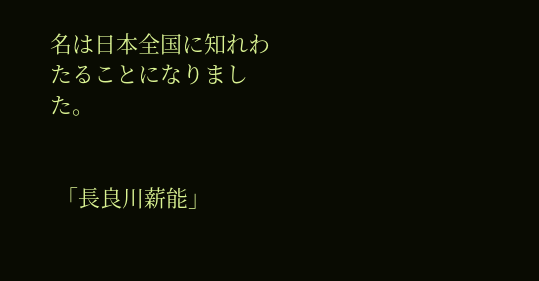名は日本全国に知れわたることになりました。


 「長良川薪能」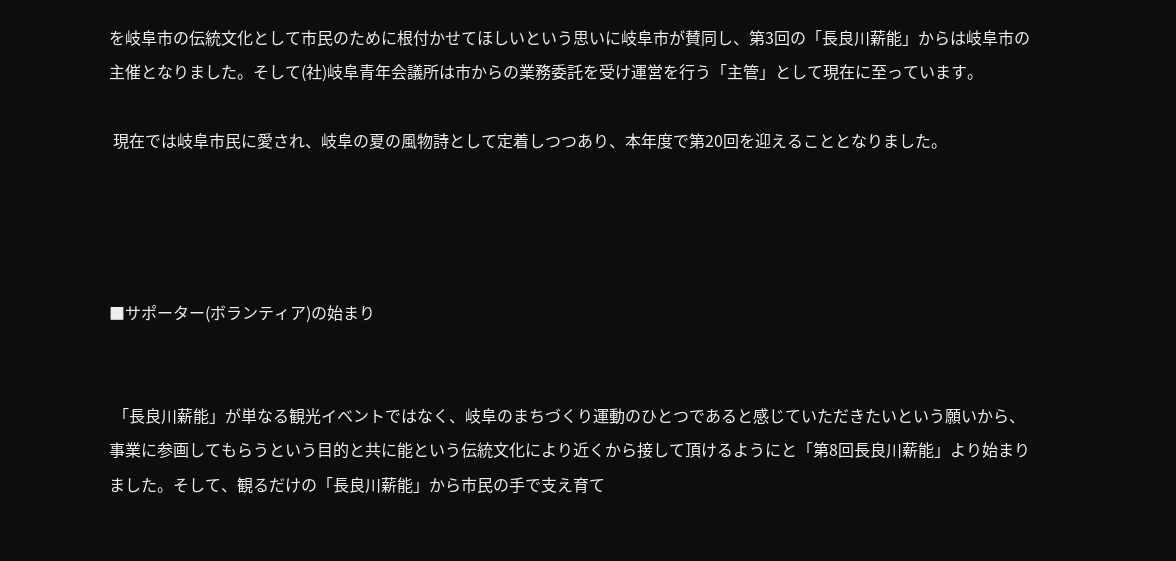を岐阜市の伝統文化として市民のために根付かせてほしいという思いに岐阜市が賛同し、第3回の「長良川薪能」からは岐阜市の主催となりました。そして(社)岐阜青年会議所は市からの業務委託を受け運営を行う「主管」として現在に至っています。

 現在では岐阜市民に愛され、岐阜の夏の風物詩として定着しつつあり、本年度で第20回を迎えることとなりました。




■サポーター(ボランティア)の始まり


 「長良川薪能」が単なる観光イベントではなく、岐阜のまちづくり運動のひとつであると感じていただきたいという願いから、事業に参画してもらうという目的と共に能という伝統文化により近くから接して頂けるようにと「第8回長良川薪能」より始まりました。そして、観るだけの「長良川薪能」から市民の手で支え育て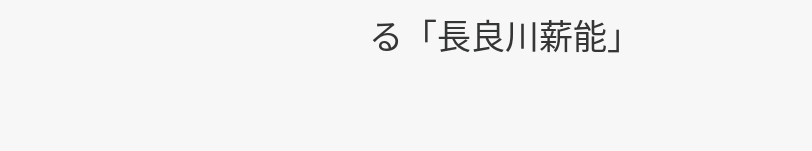る「長良川薪能」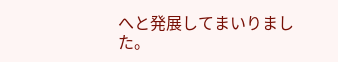へと発展してまいりました。